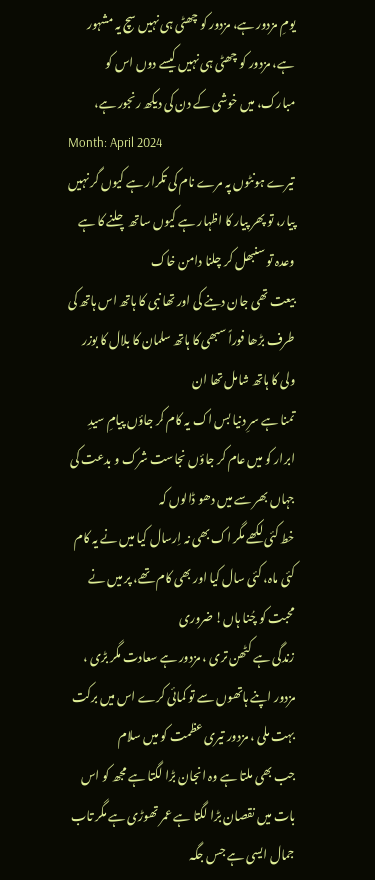یومِ مزدور ہے، مزدور کو چھٹی ہی نہیں سچ یہ مشہور ہے، مزدور کو چھٹی ہی نہیں کیسے دوں اس کو مبارک، میں خوشی کے دن کی دیکھ رنجور ہے،
Month: April 2024
تیرے ہونٹوں پہ مرے نام کی تکرار ہے کیوں گر نہیں پیار، تو پھر پیار کا اظہار ہے کیوں ساتھ چلنے کا ہے وعدہ تو سنبھل کر چلنا دامن خاک
بیعت تھی جان دینے کی اور تھا نبی کا ہاتھ اس ہاتھ کی طرف بڑھا فوراً سبھی کا ہاتھ سلمان کا بلال کا بوزر ولی کا ہاتھ شامل تھا ان
تمنا ہے سرِ دنیا بس اک یہ کام کر جاؤں پیامِ سیدِ ابرار کو میں عام کر جاؤں نجاست شرک و بدعت کی جہاں بھر سے میں دھو ڈالوں کہ
خط کئی لکھے مگر اک بھی نہ اِرسال کیا میں نے یہ کام کئی ماہ، کئی سال کیا اور بھی کام تھے، پر میں نے محبت کو چُنا ہاں! ضروری
زندگی ہے کٹھن تری ، مزدور ہے سعادت مگر بڑی ، مزدور اپنے ہاتھوں سے تو کمائی کرے اس میں برکت بہت ملی ، مزدور تیری عظمت کو میں سلام
جب بھی ملتا ہے وہ انجان بڑا لگتا ہے مجھ کو اس بات میں نقصان بڑا لگتا ہے عمر تھوڑی ہے مگر تاب جمال ایسی ہے جس جگہ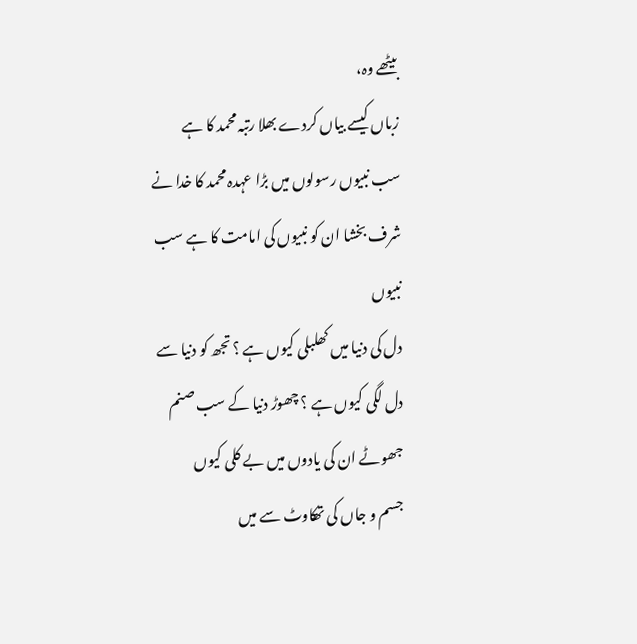بیٹھے وہ،
زباں کیسے بیاں کردے بھلا رتبہ محمد کا ہے سب نبیوں رسولوں میں بڑا عہدہ محمد کا خدا نے شرف بخشا ان کو نبیوں کی امامت کا ہے سب نبیوں
دل کی دنیا میں کھلبلی کیوں ہے ؟ تجھ کو دنیا سے دل لگی کیوں ہے ؟ چھوڑ دنیا کے سب صنم جھوٹے ان کی یادوں میں بے کلی کیوں
جسم و جاں کی تھکاوٹ سے میں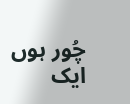چُور ہوں ایک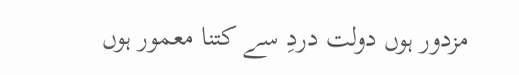مزدور ہوں دولت دردِ سے کتنا معمور ہوں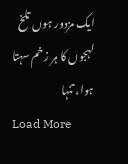ایک مزدور ہوں تلخ لہجوں کا ہر زخم سہتا ہوا، تنہا
Load More